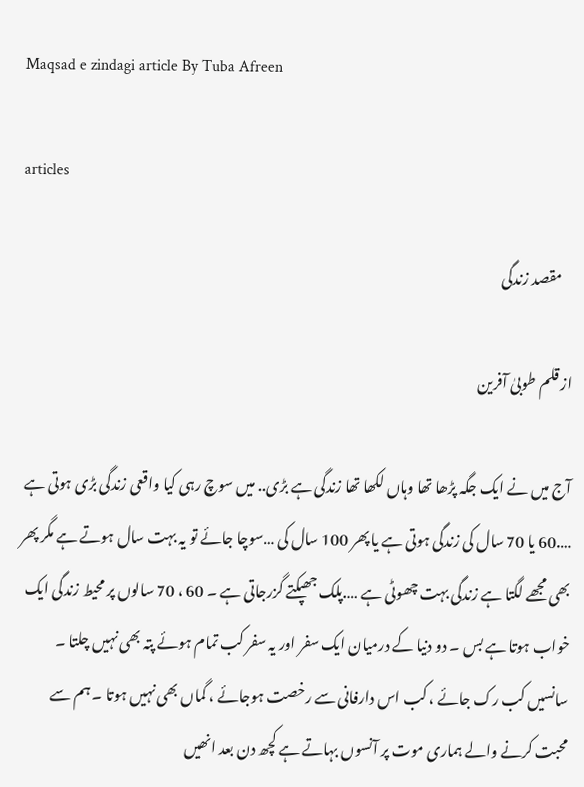Maqsad e zindagi article By Tuba Afreen

articles

    مقصد زندگی

از قلم طوبیٰ آفرین

آج میں نے ایک جگہ پڑھا تھا وہاں لکھا تھا زندگی ہے بڑی.. میں سوچ رہی کیا واقعی زندگی بڑی ہوتی ہے ….60 یا 70 سال کی زندگی ہوتی ہے یا پھر 100 سال کی …سوچا جائے تو یہ بہت سال ہوتے ہے مگر پھر بھی مجھے لگتا ہے زندگی بہت چھوٹی ہے ….پلک جھپکتے گزرجاتی ہے ۔ 60 ، 70 سالوں پر محیط زندگی ایک خواب ہوتا ہے بس ۔ دو دنیا کے درمیان ایک سفر اور یہ سفر کب تمام ہوئے پتہ بھی نہیں چلتا ۔ سانسیں کب رک جائے ، کب اس دارفانی سے رخصت ہوجائے ، گماں بھی نہیں ہوتا ۔ ہم سے محبت کرنے والے ہماری موت پر آنسوں بہاتے ہے کچھ دن بعد انھیں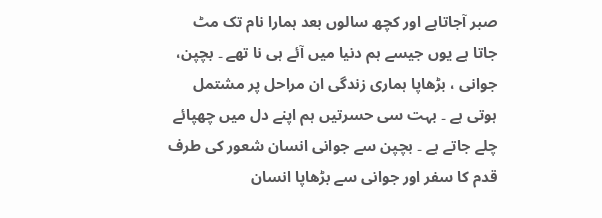صبر آجاتاہے اور کچھ سالوں بعد ہمارا نام تک مٹ جاتا ہے یوں جیسے ہم دنیا میں آئے ہی نا تھے ۔ بچپن، جوانی ، بڑھاپا ہماری زندگی ان مراحل پر مشتمل ہوتی ہے ۔ بہت سی حسرتیں ہم اپنے دل میں چھپائے چلے جاتے ہے ۔ بچپن سے جوانی انسان شعور کی طرف قدم کا سفر اور جوانی سے بڑھاپا انسان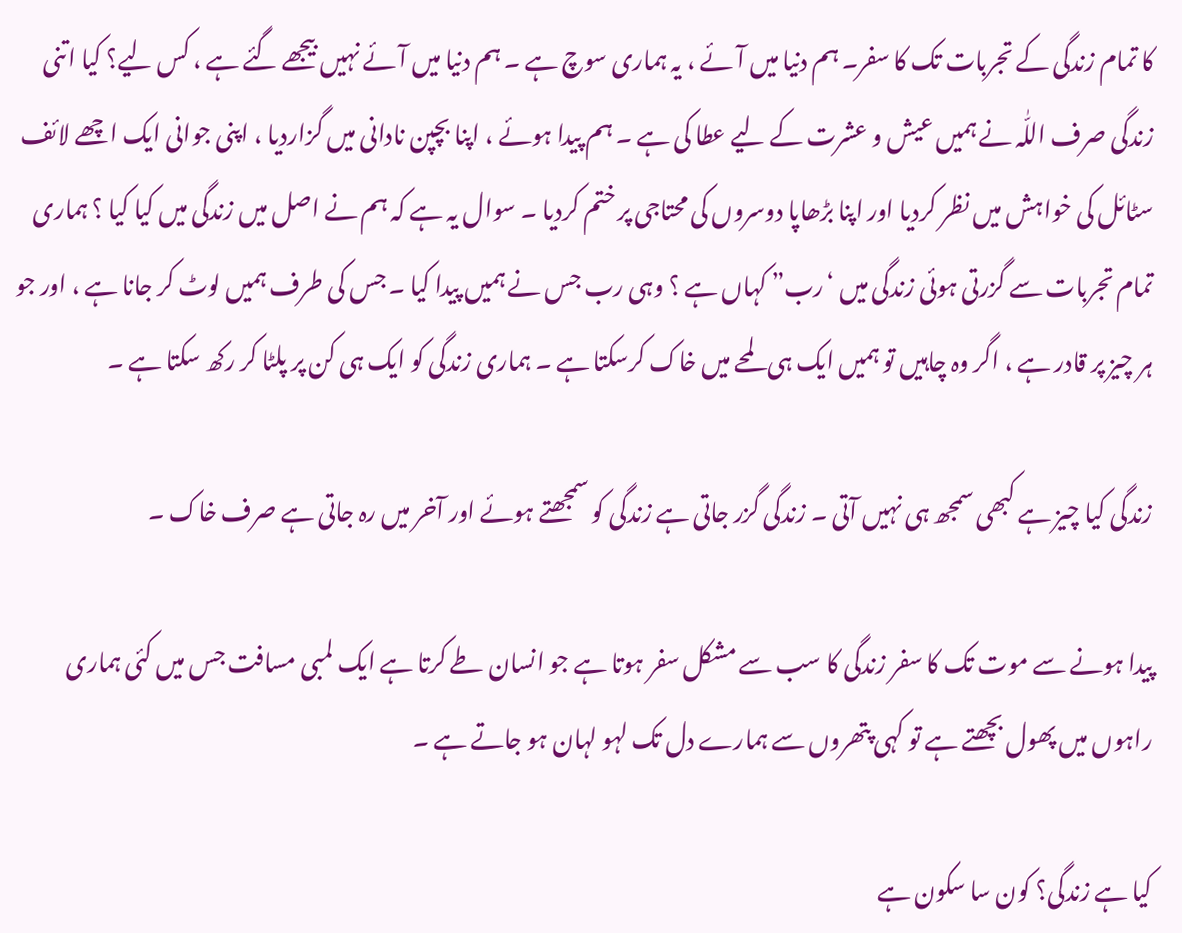کا تمام زندگی کے تجربات تک کا سفر۔ ہم دنیا میں آئے ، یہ ہماری سوچ ہے ۔ ہم دنیا میں آئے نہیں بیجھے گئے ہے ، کس لیے؟ کیا اتنی زندگی صرف اللّٰہ نے ہمیں عیش و عشرت کے لیے عطا کی ہے ۔ ہم پیدا ہوئے ، اپنا بچپن نادانی میں گزاردیا ، اپنی جوانی ایک اچھے لائف سٹائل کی خواہش میں نظر کردیا اور اپنا بڑھاپا دوسروں کی محتاجی پر ختم کردیا ۔ سوال یہ ہے کہ ہم نے اصل میں زندگی میں کیا کیا ؟ ہماری تمام تجربات سے گزرتی ہوئی زندگی میں ‘رب” کہاں ہے ؟ وہی رب جس نے ہمیں پیدا کیا ۔ جس کی طرف ہمیں لوٹ کر جانا ہے ، اور جو ہر چیز پر قادر ہے ، اگر وہ چاہیں تو ہمیں ایک ہی لمحے میں خاک کرسکتا ہے ۔ ہماری زندگی کو ایک ہی کن پر پلٹا کر رکھ سکتا ہے ۔

زندگی کیا چیز ہے کبھی سمجھ ہی نہیں آتی ۔ زندگی گزر جاتی ہے زندگی کو سمجھتے ہوئے اور آخر میں رہ جاتی ہے صرف خاک ۔

پیدا ہونے سے موت تک کا سفر زندگی کا سب سے مشکل سفر ہوتا ہے جو انسان طے کرتا ہے ایک لمبی مسافت جس میں کئی ہماری راہوں میں پھول بچھتے ہے تو کہی پتھروں سے ہمارے دل تک لہو لہان ہو جاتے ہے ۔

کیا ہے زندگی؟ کون سا سکون ہے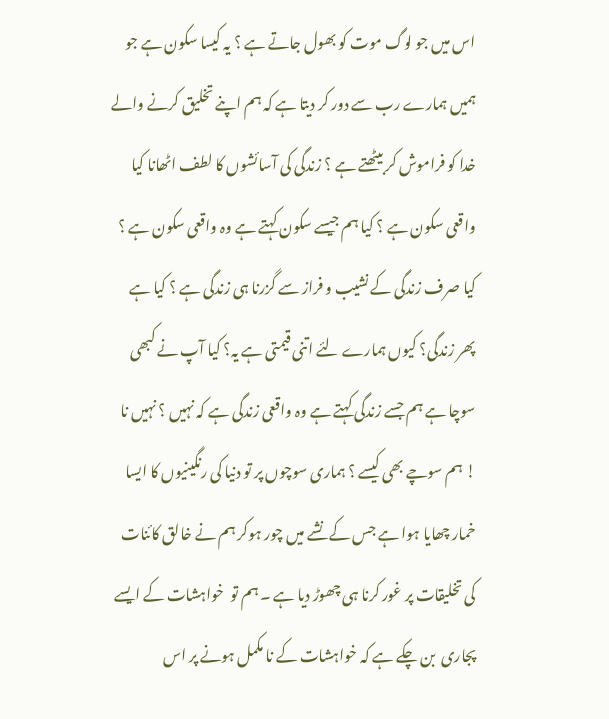اس میں جو لوگ موت کو بھول جاتے ہے ؟ یہ کیسا سکون ہے جو ہمیں ہمارے رب سے دور کر دیتا ہے کہ ہم اپنے تخلیق کرنے والے خدا کو فراموش کر بیٹھتے ہے ؟ زندگی کی آسائشوں کا لطف اٹھانا کیا واقعی سکون ہے ؟ کیا ہم جیسے سکون کہتے ہے وہ واقعی سکون ہے ؟ کیا صرف زندگی کے نشیب و فراز سے گزرنا ہی زندگی ہے ؟ کیا ہے پھر زندگی؟ کیوں ہمارے لئے اتنی قیمتی ہے یہ؟ کیا آپ نے کبھی سوچا ہے ہم جسے زندگی کہتے ہے وہ واقعی زندگی ہے کہ نہیں ؟ نہیں نا ! ہم سوچے بھی کیسے ؟ ہماری سوچوں پر تو دنیا کی رنگینیوں کا ایسا خمار چھایا ہوا ہے جس کے نشے میں چور ہوکر ہم نے خالق کائنات کی تخلیقات پر غور کرنا ہی چھوڑ دیا ہے ۔ ہم تو  خواہشات کے ایسے پجاری  بن چکے ہے کہ خواہشات کے نا مکمل ہونے پر اس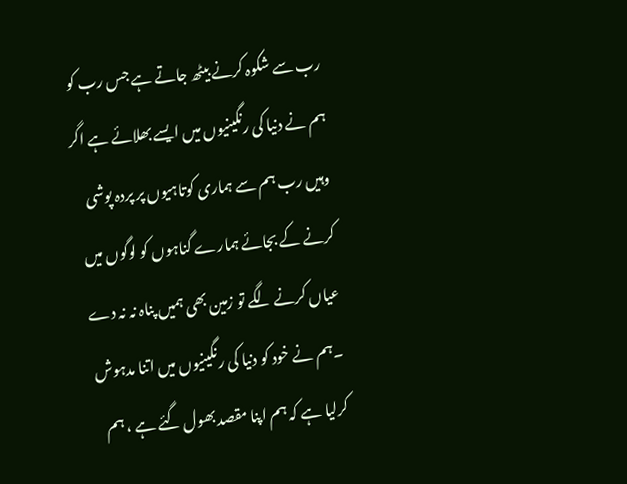رب سے شکوہ کرنے بیٹھ جاتے ہے جس رب کو ہم نے دنیا کی رنگینیوں میں ایسے بھلائے ہے اگر وہیں رب ہم سے ہماری کوتاہیوں پر پردہ پوشی کرنے کے بجائے ہمارے گناہوں کو لوگوں میں عیاں کرنے لگے تو زمین بھی ہمیں پناہ نہ نہ دے ۔ہم نے خود کو دنیا کی رنگینیوں میں اتنا مدہوش کرلیا ہے کہ ہم اپنا مقصد بھول گئے ہے ، ہم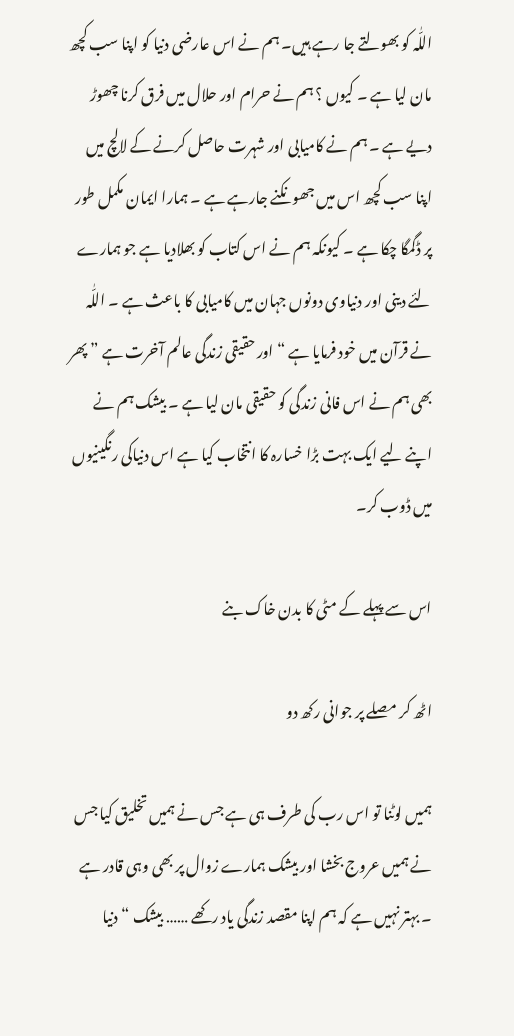اللّٰہ کو بھولتے جا رہے ہیں۔ ہم نے اس عارضی دنیا کو اپنا سب کچھ مان لیا ہے ۔ کیوں ؟ ہم نے حرام اور حلال میں فرق کرنا چھوڑ دیے ہے ۔ ہم نے کامیابی اور شہرت حاصل کرنے کے لالچ میں اپنا سب کچھ اس میں جھونکنے جارہے ہے ۔ ہمارا ایمان مکمل طور پر ڈگمگا چکا ہے ۔ کیونکہ ہم نے اس کتاب کو بھلادیا ہے جو ہمارے لئے دینی اور دنیاوی دونوں جہان میں کامیابی کا باعث ہے ۔ اللّٰہ نے قرآن میں خود فرمایا ہے “اور حقیقی زندگی عالم آخرت ہے ” پھر بھی ہم نے اس فانی زندگی کو حقیقی مان لیا ہے ۔ بیشک ہم نے اپنے لیے ایک بہت بڑا خسارہ کا انتخاب کیا ہے اس دنیاکی رنگینیوں میں ڈوب کر۔

اس سے پہلے کے مٹی کا بدن خاک بنے

اٹھ کر مصلے پر جوانی رکھ دو

ہمیں لوٹنا تو اس رب کی طرف ہی ہے جس نے ہمیں تخلیق کیا جس نے ہمیں عروج بخشا اور بیشک ہمارے زوال پر بھی وہی قادر ہے ۔ بہتر نہیں ہے کہ ہم اپنا مقصد زندگی یاد رکھے …… بیشک “دنیا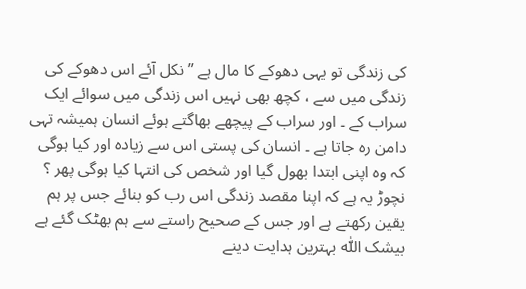کی زندگی تو یہی دھوکے کا مال ہے ” نکل آئے اس دھوکے کی زندگی میں سے ، کچھ بھی نہیں اس زندگی میں سوائے ایک سراب کے ۔ اور سراب کے پیچھے بھاگتے ہوئے انسان ہمیشہ تہی دامن رہ جاتا ہے ۔ انسان کی پستی اس سے زیادہ اور کیا ہوگی کہ وہ اپنی ابتدا بھول گیا اور شخص کی انتہا کیا ہوگی پھر ؟ نچوڑ یہ ہے کہ اپنا مقصد زندگی اس رب کو بنائے جس پر ہم یقین رکھتے ہے اور جس کے صحیح راستے سے ہم بھٹک گئے ہے بیشک اللّٰہ بہترین ہدایت دینے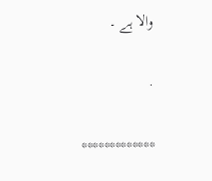والا ہے ۔

.

*************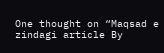One thought on “Maqsad e zindagi article By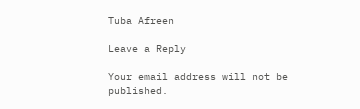Tuba Afreen

Leave a Reply

Your email address will not be published.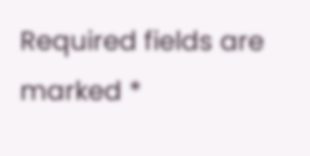Required fields are marked *